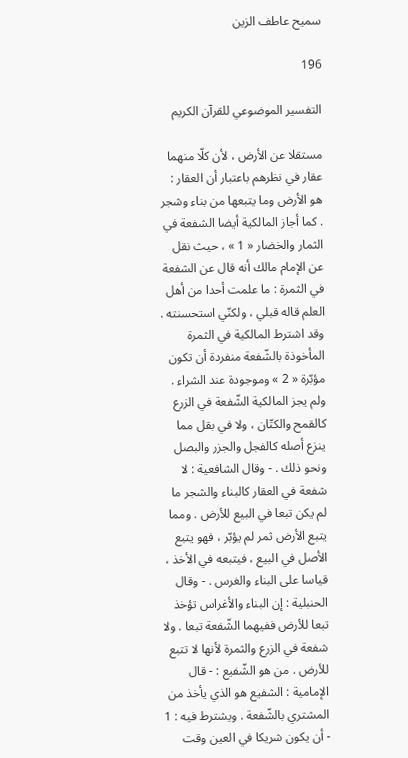سميح عاطف الزين

196

التفسير الموضوعي للقرآن الكريم

مستقلا عن الأرض ، لأن كلّا منهما عقار في نظرهم باعتبار أن العقار : هو الأرض وما يتبعها من بناء وشجر . كما أجاز المالكية أيضا الشفعة في الثمار والخضار « 1 » ، حيث نقل عن الإمام مالك أنه قال عن الشفعة في الثمرة : ما علمت أحدا من أهل العلم قاله قبلي ، ولكنّي استحسنته . وقد اشترط المالكية في الثمرة المأخوذة بالشّفعة منفردة أن تكون مؤبّرة « 2 » وموجودة عند الشراء . ولم يجز المالكية الشّفعة في الزرع كالقمح والكتّان ، ولا في بقل مما ينزع أصله كالفجل والجزر والبصل ونحو ذلك . - وقال الشافعية : لا شفعة في العقار كالبناء والشجر ما لم يكن تبعا في البيع للأرض . ومما يتبع الأرض ثمر لم يؤبّر ، فهو يتبع الأصل في البيع ، فيتبعه في الأخذ ، قياسا على البناء والغرس . - وقال الحنبلية : إن البناء والأغراس تؤخذ تبعا للأرض ففيهما الشّفعة تبعا . ولا شفعة في الزرع والثمرة لأنها لا تتبع للأرض . من هو الشّفيع : - قال الإمامية : الشفيع هو الذي يأخذ من المشتري بالشّفعة . ويشترط فيه : 1 - أن يكون شريكا في العين وقت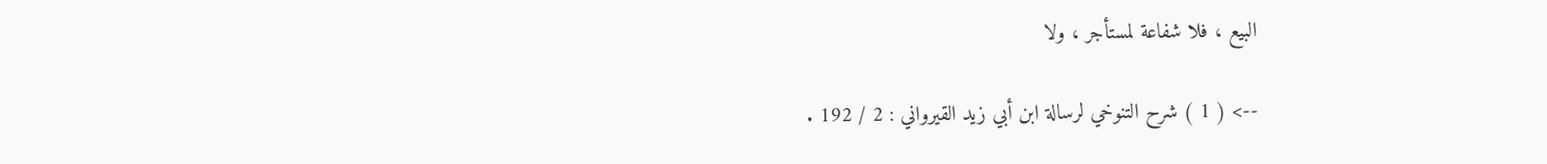البيع ، فلا شفاعة لمستأجر ، ولا

--> ( 1 ) شرح التنوخي لرسالة ابن أبي زيد القيرواني : 2 / 192 .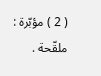( 2 ) مؤبّرة : ملقّحة .